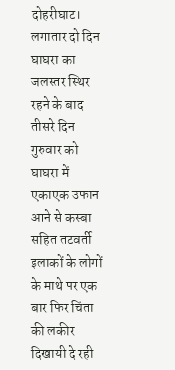दोहरीघाट। लगातार दो दिन घाघरा का जलस्तर स्थिर रहने के बाद तीसरे दिन गुरुवार को घाघरा में एकाएक उफान आने से कस्बा सहित तटवर्ती इलाकों के लोगों के माथे पर एक बार फिर चिंता की लकीर दिखायी दे रही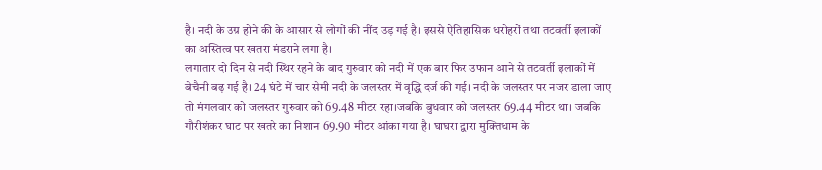है। नदी के उग्र होने की के आसार से लोगों की नींद उड़ गई है। इससे ऐतिहासिक धरोहरों तथा तटवर्ती इलाकों का अस्तित्व पर खतरा मंडराने लगा है।
लगातार दो दिन से नदी स्थिर रहने के बाद गुरुवार को नदी में एक बार फिर उफान आने से तटवर्ती इलाकों में बेचैनी बढ़ गई है। 24 घंटे में चार सेमी नदी के जलस्तर में वृद्धि दर्ज की गई। नदी के जलस्तर पर नजर डाला जाए तो मंगलवार को जलस्तर गुरुवार को 69.48 मीटर रहा।जबकि बुधवार को जलस्तर 69.44 मीटर था। जबकि गौरीशंकर घाट पर खतरे का निशान 69.90 मीटर आंका गया है। घाघरा द्वारा मुक्तिधाम के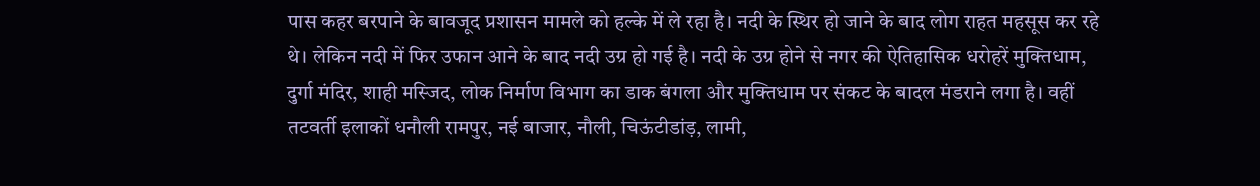पास कहर बरपाने के बावजूद प्रशासन मामले को हल्के में ले रहा है। नदी के स्थिर हो जाने के बाद लोग राहत महसूस कर रहे थे। लेकिन नदी में फिर उफान आने के बाद नदी उग्र हो गई है। नदी के उग्र होने से नगर की ऐतिहासिक धरोहरें मुक्तिधाम, दुर्गा मंदिर, शाही मस्जिद, लोक निर्माण विभाग का डाक बंगला और मुक्तिधाम पर संकट के बादल मंडराने लगा है। वहीं तटवर्ती इलाकों धनौली रामपुर, नई बाजार, नौली, चिऊंटीडांड़, लामी,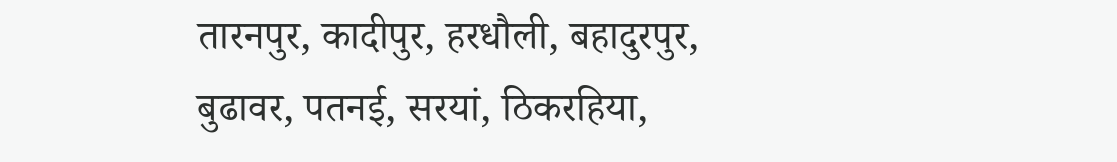तारनपुर, कादीपुर, हरधौली, बहादुरपुर, बुढावर, पतनई, सरयां, ठिकरहिया,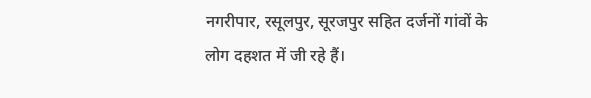नगरीपार, रसूलपुर, सूरजपुर सहित दर्जनों गांवों के लोग दहशत में जी रहे हैं।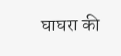घाघरा की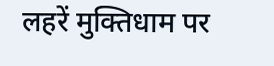लहरें मुक्तिधाम पर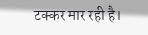टक्कर मार रही है।